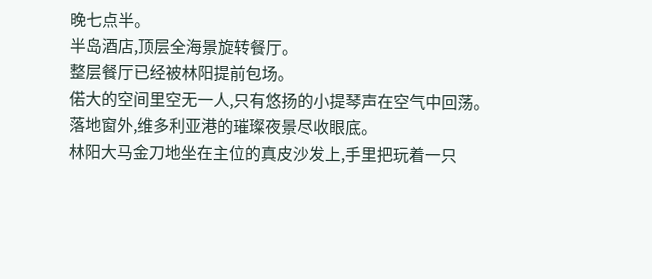晚七点半。
半岛酒店,顶层全海景旋转餐厅。
整层餐厅已经被林阳提前包场。
偌大的空间里空无一人,只有悠扬的小提琴声在空气中回荡。
落地窗外,维多利亚港的璀璨夜景尽收眼底。
林阳大马金刀地坐在主位的真皮沙发上,手里把玩着一只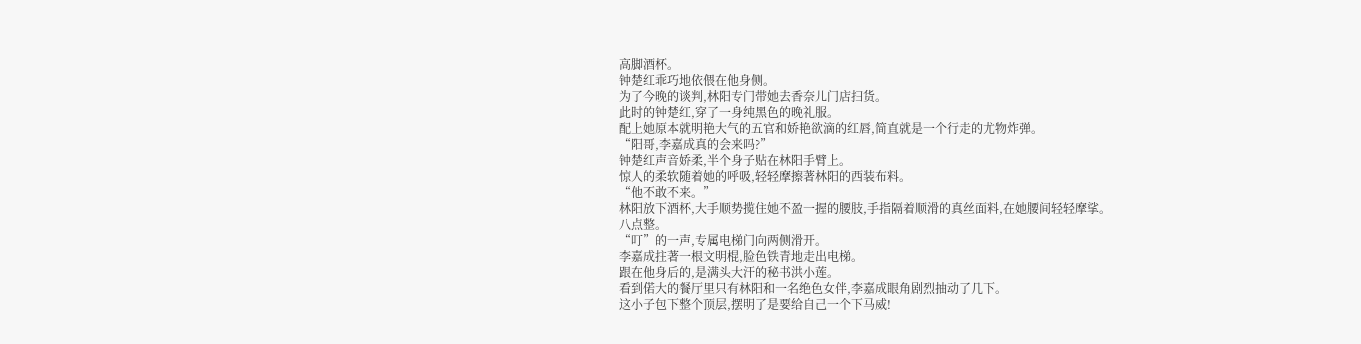高脚酒杯。
钟楚红乖巧地依偎在他身侧。
为了今晚的谈判,林阳专门带她去香奈儿门店扫货。
此时的钟楚红,穿了一身纯黑色的晚礼服。
配上她原本就明艳大气的五官和娇艳欲滴的红唇,简直就是一个行走的尤物炸弹。
“阳哥,李嘉成真的会来吗?”
钟楚红声音娇柔,半个身子贴在林阳手臂上。
惊人的柔软随着她的呼吸,轻轻摩擦著林阳的西装布料。
“他不敢不来。”
林阳放下酒杯,大手顺势揽住她不盈一握的腰肢,手指隔着顺滑的真丝面料,在她腰间轻轻摩挲。
八点整。
“叮”的一声,专属电梯门向两侧滑开。
李嘉成拄著一根文明棍,脸色铁青地走出电梯。
跟在他身后的,是满头大汗的秘书洪小莲。
看到偌大的餐厅里只有林阳和一名绝色女伴,李嘉成眼角剧烈抽动了几下。
这小子包下整个顶层,摆明了是要给自己一个下马威!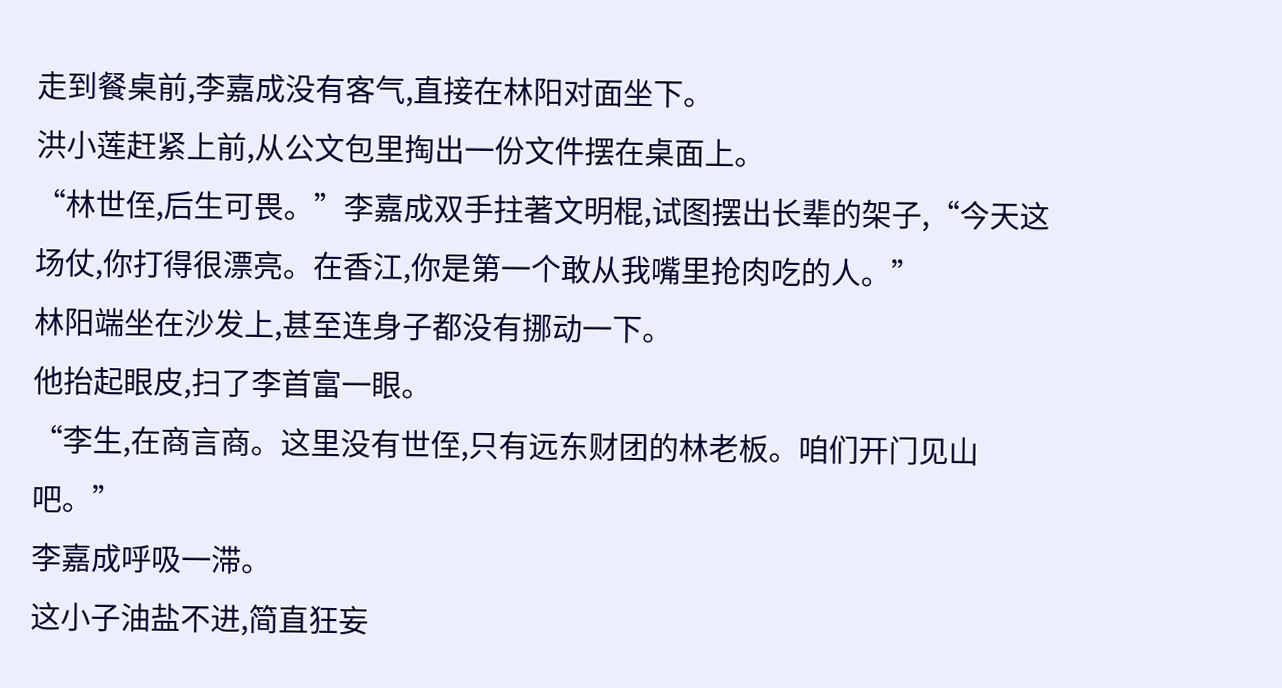走到餐桌前,李嘉成没有客气,直接在林阳对面坐下。
洪小莲赶紧上前,从公文包里掏出一份文件摆在桌面上。
“林世侄,后生可畏。”李嘉成双手拄著文明棍,试图摆出长辈的架子,“今天这场仗,你打得很漂亮。在香江,你是第一个敢从我嘴里抢肉吃的人。”
林阳端坐在沙发上,甚至连身子都没有挪动一下。
他抬起眼皮,扫了李首富一眼。
“李生,在商言商。这里没有世侄,只有远东财团的林老板。咱们开门见山吧。”
李嘉成呼吸一滞。
这小子油盐不进,简直狂妄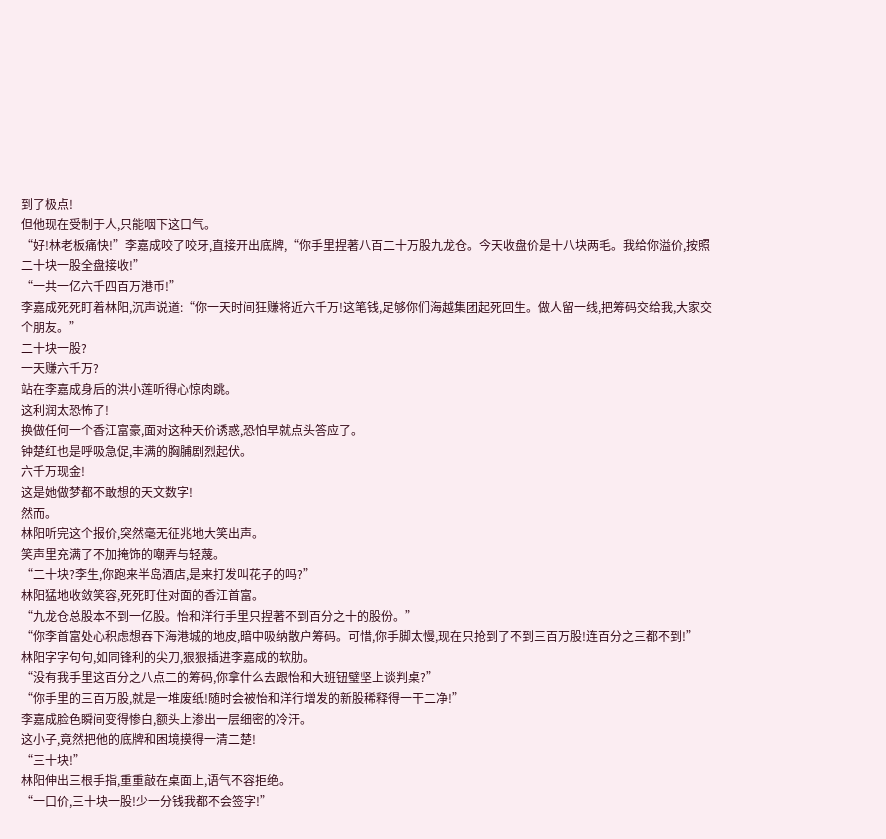到了极点!
但他现在受制于人,只能咽下这口气。
“好!林老板痛快!”李嘉成咬了咬牙,直接开出底牌,“你手里捏著八百二十万股九龙仓。今天收盘价是十八块两毛。我给你溢价,按照二十块一股全盘接收!”
“一共一亿六千四百万港币!”
李嘉成死死盯着林阳,沉声说道:“你一天时间狂赚将近六千万!这笔钱,足够你们海越集团起死回生。做人留一线,把筹码交给我,大家交个朋友。”
二十块一股?
一天赚六千万?
站在李嘉成身后的洪小莲听得心惊肉跳。
这利润太恐怖了!
换做任何一个香江富豪,面对这种天价诱惑,恐怕早就点头答应了。
钟楚红也是呼吸急促,丰满的胸脯剧烈起伏。
六千万现金!
这是她做梦都不敢想的天文数字!
然而。
林阳听完这个报价,突然毫无征兆地大笑出声。
笑声里充满了不加掩饰的嘲弄与轻蔑。
“二十块?李生,你跑来半岛酒店,是来打发叫花子的吗?”
林阳猛地收敛笑容,死死盯住对面的香江首富。
“九龙仓总股本不到一亿股。怡和洋行手里只捏著不到百分之十的股份。”
“你李首富处心积虑想吞下海港城的地皮,暗中吸纳散户筹码。可惜,你手脚太慢,现在只抢到了不到三百万股!连百分之三都不到!”
林阳字字句句,如同锋利的尖刀,狠狠插进李嘉成的软肋。
“没有我手里这百分之八点二的筹码,你拿什么去跟怡和大班钮璧坚上谈判桌?”
“你手里的三百万股,就是一堆废纸!随时会被怡和洋行增发的新股稀释得一干二净!”
李嘉成脸色瞬间变得惨白,额头上渗出一层细密的冷汗。
这小子,竟然把他的底牌和困境摸得一清二楚!
“三十块!”
林阳伸出三根手指,重重敲在桌面上,语气不容拒绝。
“一口价,三十块一股!少一分钱我都不会签字!”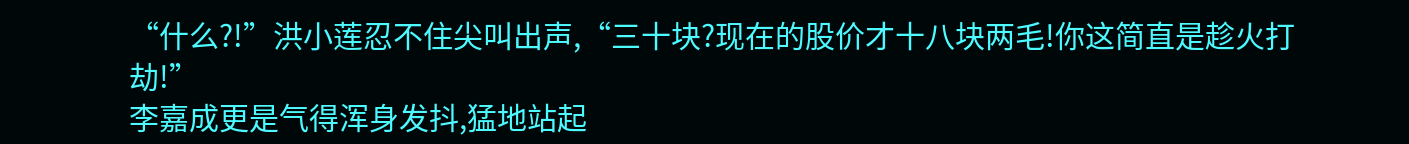“什么?!”洪小莲忍不住尖叫出声,“三十块?现在的股价才十八块两毛!你这简直是趁火打劫!”
李嘉成更是气得浑身发抖,猛地站起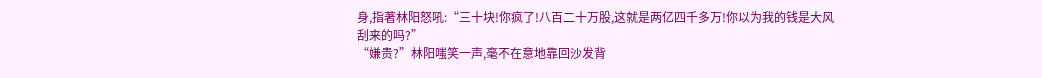身,指著林阳怒吼:“三十块!你疯了!八百二十万股,这就是两亿四千多万!你以为我的钱是大风刮来的吗?”
“嫌贵?”林阳嗤笑一声,毫不在意地靠回沙发背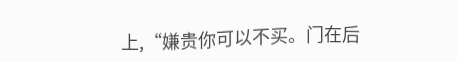上,“嫌贵你可以不买。门在后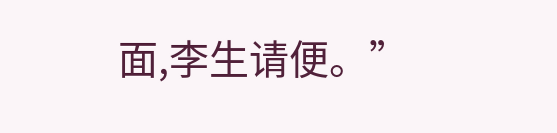面,李生请便。”